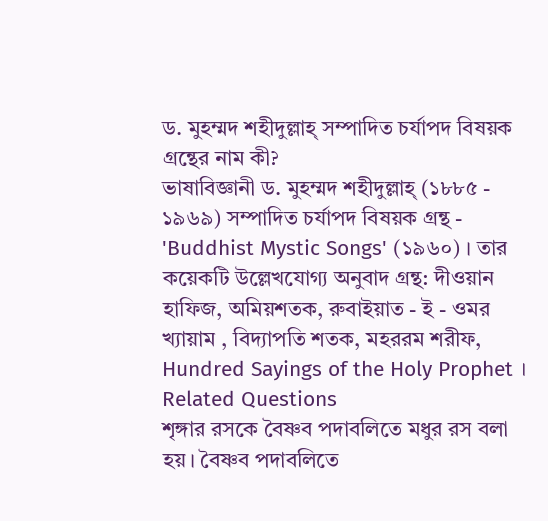ড. মুহম্মদ শহীদুল্লাহ্ সম্পাদিত চর্যাপদ বিষয়ক গ্রন্থের নাম কী?
ভাষাবিজ্ঞানী ড. মুহম্মদ শহীদুল্লাহ্ (১৮৮৫ - ১৯৬৯) সম্পাদিত চর্যাপদ বিষয়ক গ্রন্থ - 'Buddhist Mystic Songs' (১৯৬০) । তার কয়েকটি উল্লেখযোগ্য অনুবাদ গ্রন্থ: দীওয়ান হাফিজ, অমিয়শতক, রুবাইয়াত - ই - ওমর খ্যায়াম , বিদ্যাপতি শতক, মহররম শরীফ, Hundred Sayings of the Holy Prophet ।
Related Questions
শৃঙ্গার রসকে বৈষ্ণব পদাবলিতে মধুর রস বলা হয়। বৈষ্ণব পদাবলিতে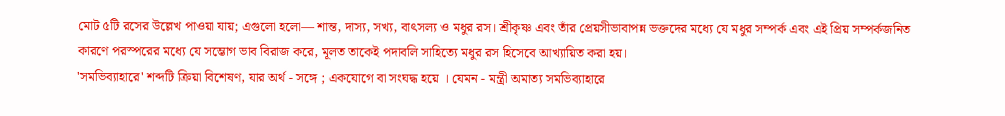মোট ৫টি রসের উল্লেখ পাওয়া যায়; এগুলো হলো— শান্ত, দাস্য, সখ্য, বাৎসল্য ও মধুর রস। শ্রীকৃষ্ণ এবং তাঁর প্রেয়সীভাবাপন্ন ভক্তদের মধ্যে যে মধুর সম্পর্ক এবং এই প্রিয় সম্পর্কজনিত কারণে পরস্পরের মধ্যে যে সম্ভোগ ভাব বিরাজ করে, মূলত তাকেই পদাবলি সাহিত্যে মধুর রস হিসেবে আখ্যায়িত করা হয়।
'সমভিব্যাহারে' শব্দটি ক্রিয়া বিশেষণ, যার অর্থ - সঙ্গে ; একযোগে বা সংঘদ্ধ হয়ে । যেমন - মন্ত্রী অমাত্য সমভিব্যাহারে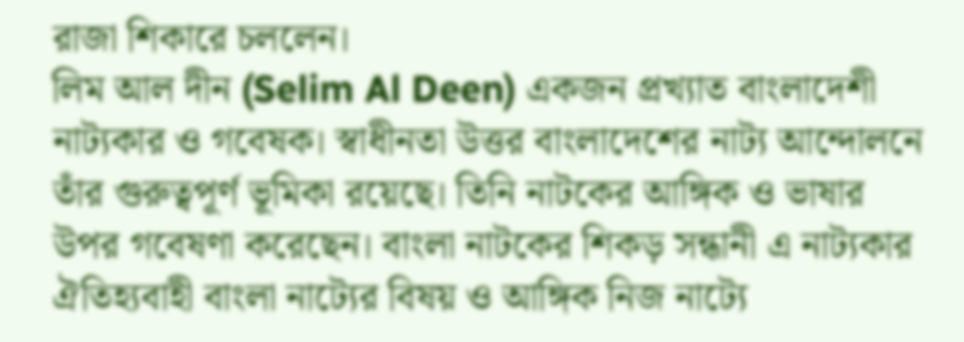রাজা শিকারে চললেন।
লিম আল দীন (Selim Al Deen) একজন প্রখ্যাত বাংলাদেশী নাট্যকার ও গবেষক। স্বাধীনতা উত্তর বাংলাদেশের নাট্য আন্দোলনে তাঁর গুরুত্বপূর্ণ ভূমিকা রয়েছে। তিনি নাটকের আঙ্গিক ও ভাষার উপর গবেষণা করেছেন। বাংলা নাটকের শিকড় সন্ধানী এ নাট্যকার ঐতিহ্যবাহী বাংলা নাট্যের বিষয় ও আঙ্গিক নিজ নাট্যে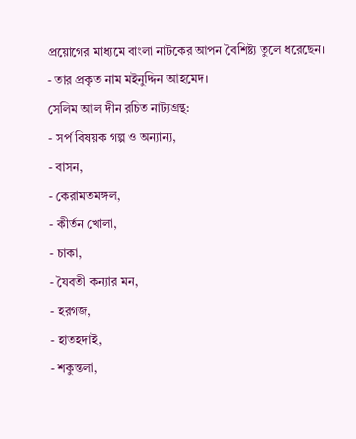প্রয়োগের মাধ্যমে বাংলা নাটকের আপন বৈশিষ্ট্য তুলে ধরেছেন।
- তার প্রকৃত নাম মইনুদ্দিন আহমেদ।
সেলিম আল দীন রচিত নাট্যগ্রন্থ:
- সর্প বিষয়ক গল্প ও অন্যান্য,
- বাসন,
- কেরামতমঙ্গল,
- কীর্তন খোলা,
- চাকা,
- যৈবতী কন্যার মন,
- হরগজ,
- হাতহদাই,
- শকুন্তলা,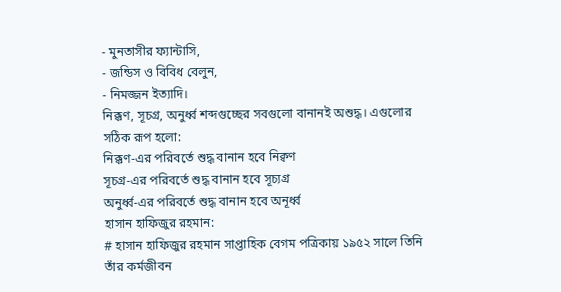- মুনতাসীর ফ্যান্টাসি,
- জন্ডিস ও বিবিধ বেলুন,
- নিমজ্জন ইত্যাদি।
নিক্কণ, সূচগ্র, অনুর্ধ্ব শব্দগুচ্ছের সবগুলো বানানই অশুদ্ধ। এগুলোর সঠিক রূপ হলো:
নিক্কণ-এর পরিবর্তে শুদ্ধ বানান হবে নিক্বণ
সূচগ্র-এর পরিবর্তে শুদ্ধ বানান হবে সূচ্যগ্র
অনুর্ধ্ব-এর পরিবর্তে শুদ্ধ বানান হবে অনূর্ধ্ব
হাসান হাফিজুর রহমান:
# হাসান হাফিজুর রহমান সাপ্তাহিক বেগম পত্রিকায় ১৯৫২ সালে তিনি তাঁর কর্মজীবন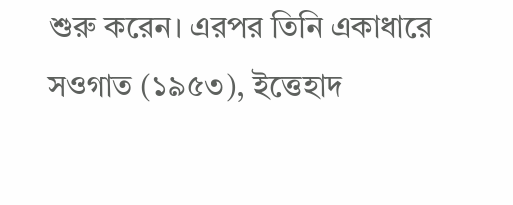শুরু করেন। এরপর তিনি একাধারে সওগাত (১৯৫৩), ইত্তেহাদ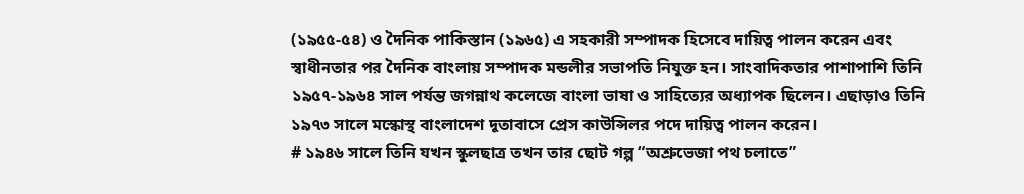(১৯৫৫-৫৪) ও দৈনিক পাকিস্তান (১৯৬৫) এ সহকারী সম্পাদক হিসেবে দায়িত্ব পালন করেন এবং স্বাধীনতার পর দৈনিক বাংলায় সম্পাদক মন্ডলীর সভাপতি নিযুক্ত হন। সাংবাদিকতার পাশাপাশি তিনি ১৯৫৭-১৯৬৪ সাল পর্যন্ত জগন্নাথ কলেজে বাংলা ভাষা ও সাহিত্যের অধ্যাপক ছিলেন। এছাড়াও তিনি ১৯৭৩ সালে মস্কোস্থ বাংলাদেশ দূতাবাসে প্রেস কাউন্সিলর পদে দায়িত্ব পালন করেন।
# ১৯৪৬ সালে তিনি যখন স্কুলছাত্র তখন তার ছোট গল্প “অশ্রুভেজা পথ চলাতে”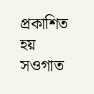প্রকাশিত হয় সওগাত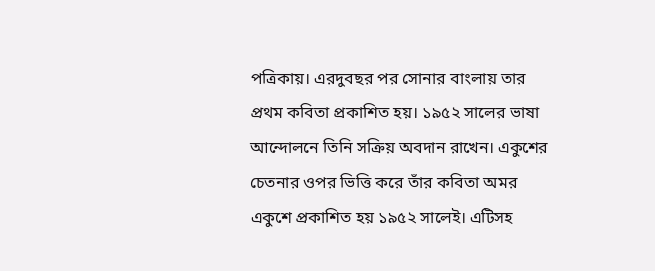পত্রিকায়। এরদুবছর পর সোনার বাংলায় তার প্রথম কবিতা প্রকাশিত হয়। ১৯৫২ সালের ভাষা আন্দোলনে তিনি সক্রিয় অবদান রাখেন। একুশের চেতনার ওপর ভিত্তি করে তাঁর কবিতা অমর একুশে প্রকাশিত হয় ১৯৫২ সালেই। এটিসহ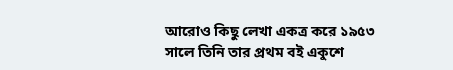আরোও কিছু লেখা একত্র করে ১৯৫৩ সালে তিনি তার প্রথম বই একুশে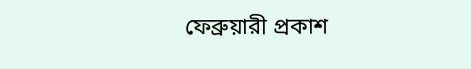ফেব্রুয়ারী প্রকাশ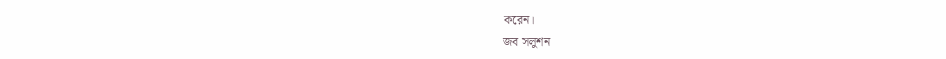করেন।
জব সলুশন